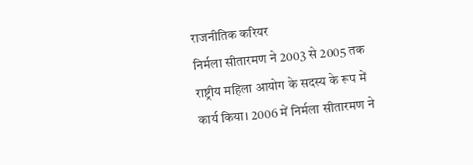राजनीतिक करियर
निर्मला सीतारमण ने 2003 से 2005 तक राष्ट्रीय महिला आयोग के सदस्य के रूप में कार्य किया। 2006 में निर्मला सीतारमण ने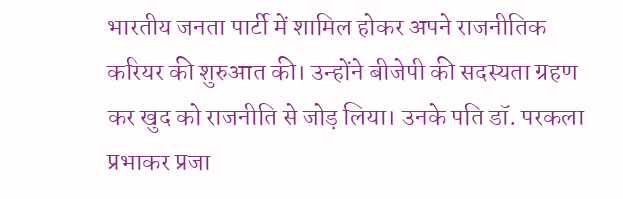भारतीय जनता पार्टी में शामिल होकर अपने राजनीतिक करियर की शुरुआत की। उन्होंने बीजेपी की सदस्यता ग्रहण कर खुद को राजनीति से जोड़ लिया। उनके पति डॉ. परकला प्रभाकर प्रजा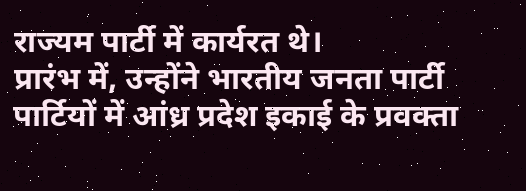राज्यम पार्टी में कार्यरत थे।
प्रारंभ में, उन्होंने भारतीय जनता पार्टी पार्टियों में आंध्र प्रदेश इकाई के प्रवक्ता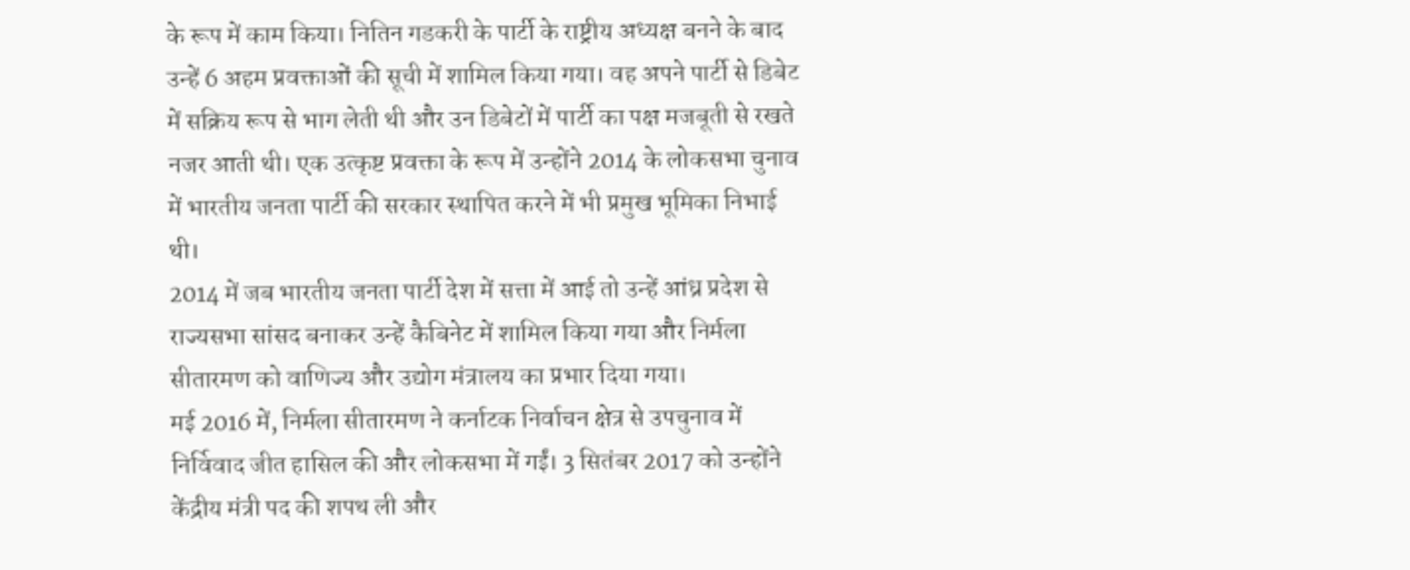के रूप में काम किया। नितिन गडकरी के पार्टी के राष्ट्रीय अध्यक्ष बनने के बाद उन्हें 6 अहम प्रवक्ताओं की सूची में शामिल किया गया। वह अपने पार्टी से डिबेट में सक्रिय रूप से भाग लेती थी और उन डिबेटों में पार्टी का पक्ष मजबूती से रखते नजर आती थी। एक उत्कृष्ट प्रवक्ता के रूप में उन्होंने 2014 के लोकसभा चुनाव में भारतीय जनता पार्टी की सरकार स्थापित करने में भी प्रमुख भूमिका निभाई थी।
2014 में जब भारतीय जनता पार्टी देश में सत्ता में आई तो उन्हें आंध्र प्रदेश से राज्यसभा सांसद बनाकर उन्हें कैबिनेट में शामिल किया गया और निर्मला सीतारमण को वाणिज्य और उद्योग मंत्रालय का प्रभार दिया गया।
मई 2016 में, निर्मला सीतारमण ने कर्नाटक निर्वाचन क्षेत्र से उपचुनाव में निर्विवाद जीत हासिल की और लोकसभा में गईं। 3 सितंबर 2017 को उन्होंने केंद्रीय मंत्री पद की शपथ ली और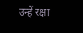उन्हें रक्षा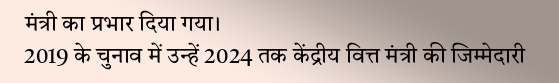मंत्री का प्रभार दिया गया।
2019 के चुनाव में उन्हें 2024 तक केंद्रीय वित्त मंत्री की जिम्मेदारी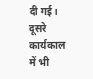दी गई। दूसरे कार्यकाल में भी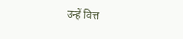उन्हें वित्त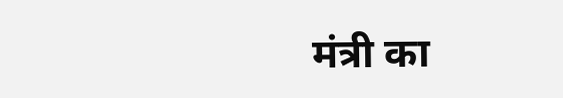मंत्री का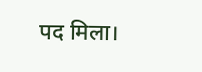पद मिला।